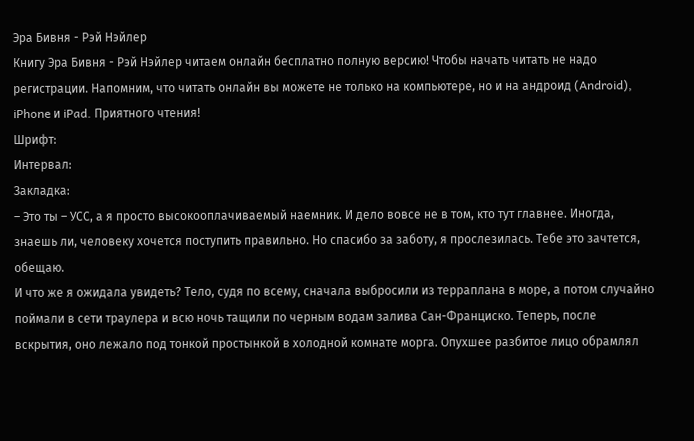Эра Бивня - Рэй Нэйлер
Книгу Эра Бивня - Рэй Нэйлер читаем онлайн бесплатно полную версию! Чтобы начать читать не надо регистрации. Напомним, что читать онлайн вы можете не только на компьютере, но и на андроид (Android), iPhone и iPad. Приятного чтения!
Шрифт:
Интервал:
Закладка:
– Это ты – УСС, а я просто высокооплачиваемый наемник. И дело вовсе не в том, кто тут главнее. Иногда, знаешь ли, человеку хочется поступить правильно. Но спасибо за заботу, я прослезилась. Тебе это зачтется, обещаю.
И что же я ожидала увидеть? Тело, судя по всему, сначала выбросили из терраплана в море, а потом случайно поймали в сети траулера и всю ночь тащили по черным водам залива Сан-Франциско. Теперь, после вскрытия, оно лежало под тонкой простынкой в холодной комнате морга. Опухшее разбитое лицо обрамлял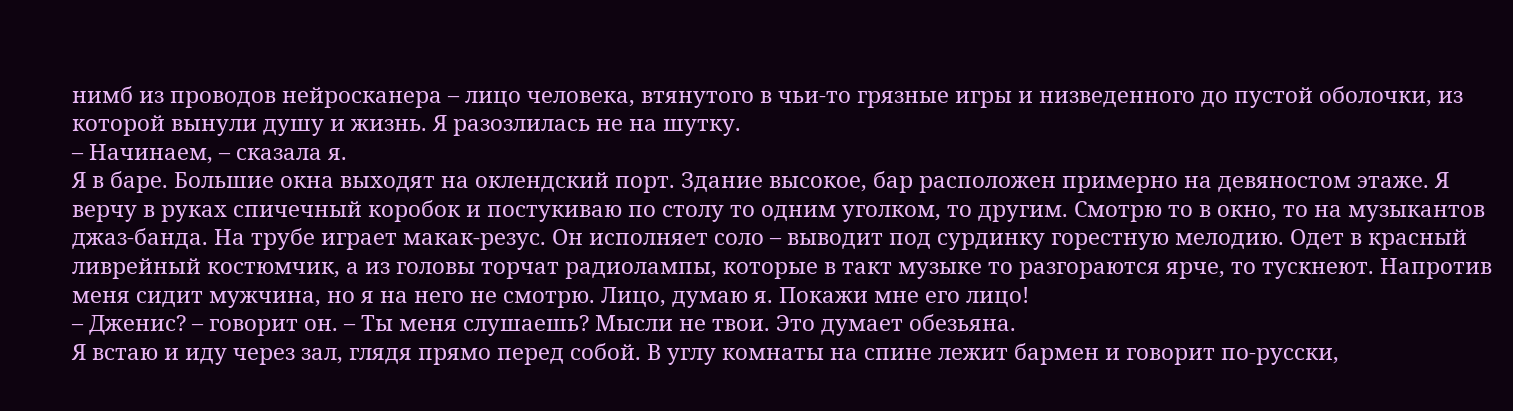нимб из проводов нейросканера – лицо человека, втянутого в чьи-то грязные игры и низведенного до пустой оболочки, из которой вынули душу и жизнь. Я разозлилась не на шутку.
– Начинаем, – сказала я.
Я в баре. Большие окна выходят на оклендский порт. Здание высокое, бар расположен примерно на девяностом этаже. Я верчу в руках спичечный коробок и постукиваю по столу то одним уголком, то другим. Смотрю то в окно, то на музыкантов джаз-банда. На трубе играет макак-резус. Он исполняет соло – выводит под сурдинку горестную мелодию. Одет в красный ливрейный костюмчик, а из головы торчат радиолампы, которые в такт музыке то разгораются ярче, то тускнеют. Напротив меня сидит мужчина, но я на него не смотрю. Лицо, думаю я. Покажи мне его лицо!
– Дженис? – говорит он. – Ты меня слушаешь? Мысли не твои. Это думает обезьяна.
Я встаю и иду через зал, глядя прямо перед собой. В углу комнаты на спине лежит бармен и говорит по-русски,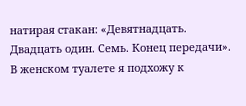натирая стакан: «Девятнадцать. Двадцать один. Семь. Конец передачи».
В женском туалете я подхожу к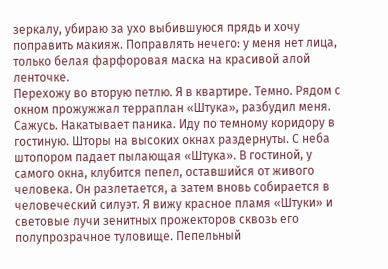зеркалу, убираю за ухо выбившуюся прядь и хочу поправить макияж. Поправлять нечего: у меня нет лица, только белая фарфоровая маска на красивой алой ленточке.
Перехожу во вторую петлю. Я в квартире. Темно. Рядом с окном прожужжал терраплан «Штука», разбудил меня. Сажусь. Накатывает паника. Иду по темному коридору в гостиную. Шторы на высоких окнах раздернуты. С неба штопором падает пылающая «Штука». В гостиной, у самого окна, клубится пепел, оставшийся от живого человека. Он разлетается, а затем вновь собирается в человеческий силуэт. Я вижу красное пламя «Штуки» и световые лучи зенитных прожекторов сквозь его полупрозрачное туловище. Пепельный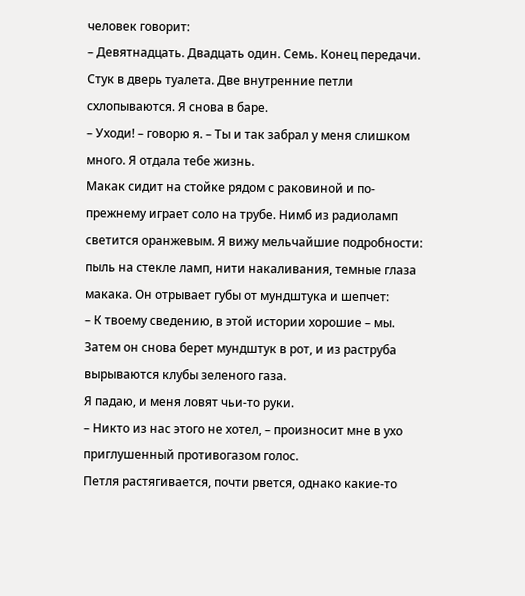человек говорит:
– Девятнадцать. Двадцать один. Семь. Конец передачи.
Стук в дверь туалета. Две внутренние петли схлопываются. Я снова в баре.
– Уходи! – говорю я. – Ты и так забрал у меня слишком много. Я отдала тебе жизнь.
Макак сидит на стойке рядом с раковиной и по-прежнему играет соло на трубе. Нимб из радиоламп светится оранжевым. Я вижу мельчайшие подробности: пыль на стекле ламп, нити накаливания, темные глаза макака. Он отрывает губы от мундштука и шепчет:
– К твоему сведению, в этой истории хорошие – мы.
Затем он снова берет мундштук в рот, и из раструба вырываются клубы зеленого газа.
Я падаю, и меня ловят чьи-то руки.
– Никто из нас этого не хотел, – произносит мне в ухо приглушенный противогазом голос.
Петля растягивается, почти рвется, однако какие-то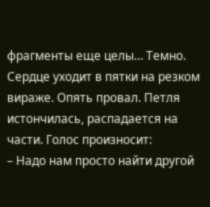фрагменты еще целы… Темно. Сердце уходит в пятки на резком вираже. Опять провал. Петля истончилась, распадается на части. Голос произносит:
– Надо нам просто найти другой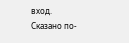вход.
Сказано по-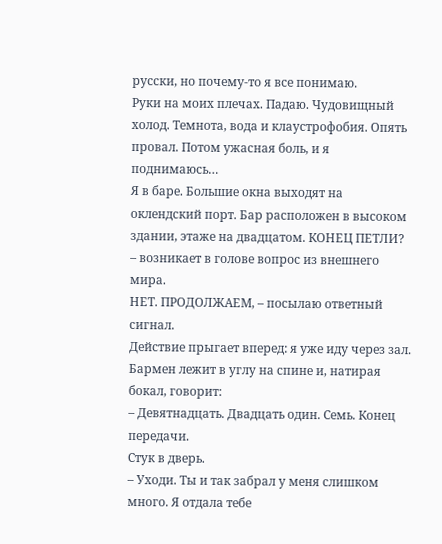русски, но почему-то я все понимаю.
Руки на моих плечах. Падаю. Чудовищный холод. Темнота, вода и клаустрофобия. Опять провал. Потом ужасная боль, и я поднимаюсь…
Я в баре. Большие окна выходят на оклендский порт. Бар расположен в высоком здании, этаже на двадцатом. КОНЕЦ ПЕТЛИ? – возникает в голове вопрос из внешнего мира.
НЕТ. ПРОДОЛЖАЕМ, – посылаю ответный сигнал.
Действие прыгает вперед: я уже иду через зал. Бармен лежит в углу на спине и, натирая бокал, говорит:
– Девятнадцать. Двадцать один. Семь. Конец передачи.
Стук в дверь.
– Уходи. Ты и так забрал у меня слишком много. Я отдала тебе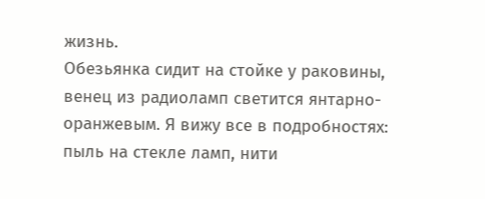жизнь.
Обезьянка сидит на стойке у раковины, венец из радиоламп светится янтарно-оранжевым. Я вижу все в подробностях: пыль на стекле ламп, нити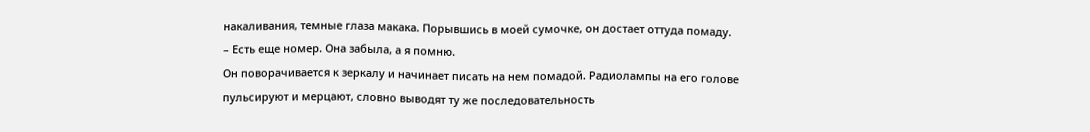накаливания, темные глаза макака. Порывшись в моей сумочке, он достает оттуда помаду.
– Есть еще номер. Она забыла, а я помню.
Он поворачивается к зеркалу и начинает писать на нем помадой. Радиолампы на его голове пульсируют и мерцают, словно выводят ту же последовательность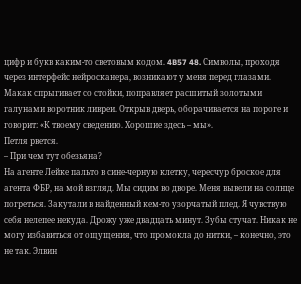цифр и букв каким-то световым кодом. 4B57 48. Символы, проходя через интерфейс нейросканера, возникают у меня перед глазами.
Макак спрыгивает со стойки, поправляет расшитый золотыми галунами воротник ливреи. Открыв дверь, оборачивается на пороге и говорит: «К твоему сведению. Хорошие здесь – мы».
Петля рвется.
– При чем тут обезьяна?
На агенте Лейке пальто в сине-черную клетку, чересчур броское для агента ФБР, на мой взгляд. Мы сидим во дворе. Меня вывели на солнце погреться. Закутали в найденный кем-то узорчатый плед. Я чувствую себя нелепее некуда. Дрожу уже двадцать минут. Зубы стучат. Никак не могу избавиться от ощущения, что промокла до нитки, – конечно, это не так. Элвин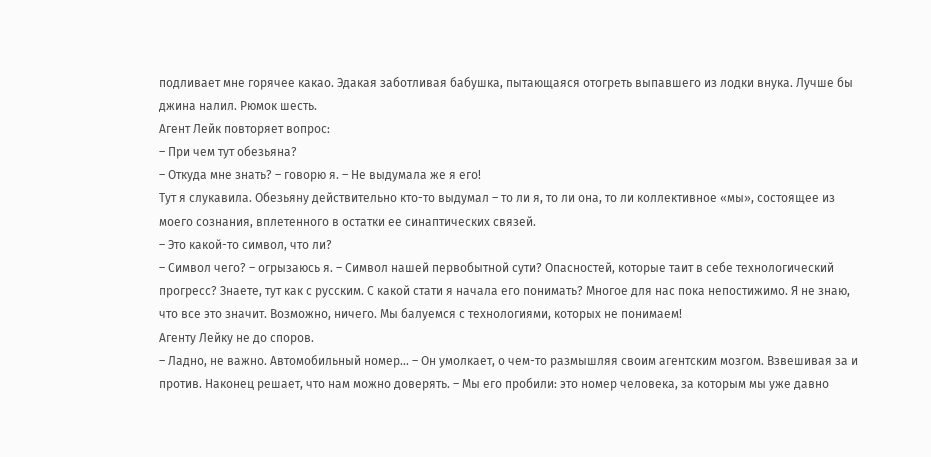подливает мне горячее какао. Эдакая заботливая бабушка, пытающаяся отогреть выпавшего из лодки внука. Лучше бы джина налил. Рюмок шесть.
Агент Лейк повторяет вопрос:
– При чем тут обезьяна?
– Откуда мне знать? – говорю я. – Не выдумала же я его!
Тут я слукавила. Обезьяну действительно кто-то выдумал – то ли я, то ли она, то ли коллективное «мы», состоящее из моего сознания, вплетенного в остатки ее синаптических связей.
– Это какой-то символ, что ли?
– Символ чего? – огрызаюсь я. – Символ нашей первобытной сути? Опасностей, которые таит в себе технологический прогресс? Знаете, тут как с русским. С какой стати я начала его понимать? Многое для нас пока непостижимо. Я не знаю, что все это значит. Возможно, ничего. Мы балуемся с технологиями, которых не понимаем!
Агенту Лейку не до споров.
– Ладно, не важно. Автомобильный номер… – Он умолкает, о чем-то размышляя своим агентским мозгом. Взвешивая за и против. Наконец решает, что нам можно доверять. – Мы его пробили: это номер человека, за которым мы уже давно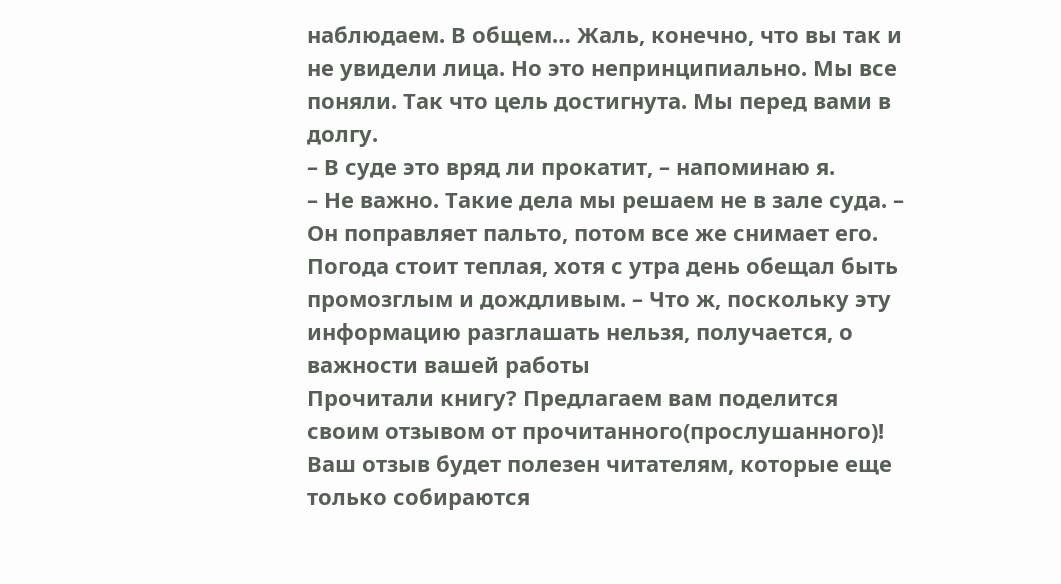наблюдаем. В общем… Жаль, конечно, что вы так и не увидели лица. Но это непринципиально. Мы все поняли. Так что цель достигнута. Мы перед вами в долгу.
– В суде это вряд ли прокатит, – напоминаю я.
– Не важно. Такие дела мы решаем не в зале суда. – Он поправляет пальто, потом все же снимает его. Погода стоит теплая, хотя с утра день обещал быть промозглым и дождливым. – Что ж, поскольку эту информацию разглашать нельзя, получается, о важности вашей работы
Прочитали книгу? Предлагаем вам поделится своим отзывом от прочитанного(прослушанного)! Ваш отзыв будет полезен читателям, которые еще только собираются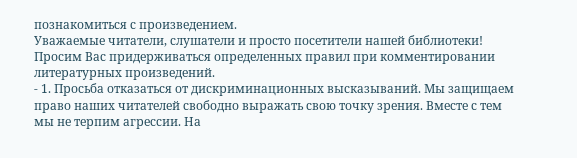познакомиться с произведением.
Уважаемые читатели, слушатели и просто посетители нашей библиотеки! Просим Вас придерживаться определенных правил при комментировании литературных произведений.
- 1. Просьба отказаться от дискриминационных высказываний. Мы защищаем право наших читателей свободно выражать свою точку зрения. Вместе с тем мы не терпим агрессии. На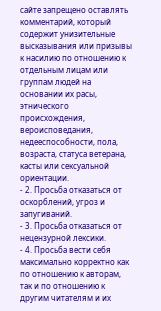сайте запрещено оставлять комментарий, который содержит унизительные высказывания или призывы к насилию по отношению к отдельным лицам или группам людей на основании их расы, этнического происхождения, вероисповедания, недееспособности, пола, возраста, статуса ветерана, касты или сексуальной ориентации.
- 2. Просьба отказаться от оскорблений, угроз и запугиваний.
- 3. Просьба отказаться от нецензурной лексики.
- 4. Просьба вести себя максимально корректно как по отношению к авторам, так и по отношению к другим читателям и их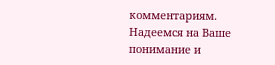комментариям.
Надеемся на Ваше понимание и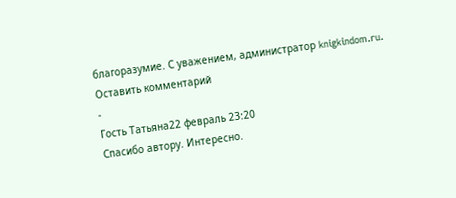благоразумие. С уважением, администратор knigkindom.ru.
Оставить комментарий
-
Гость Татьяна22 февраль 23:20
Спасибо автору. Интересно.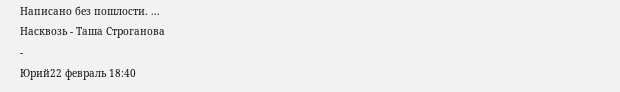Написано без пошлости. ...
Насквозь - Таша Строганова
-
Юрий22 февраль 18:40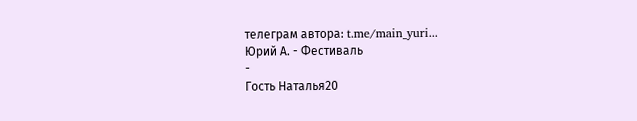телеграм автора: t.me/main_yuri...
Юрий А. - Фестиваль
-
Гость Наталья20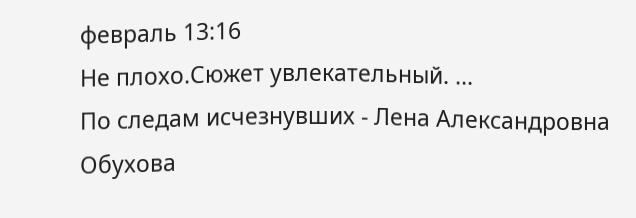февраль 13:16
Не плохо.Сюжет увлекательный. ...
По следам исчезнувших - Лена Александровна Обухова